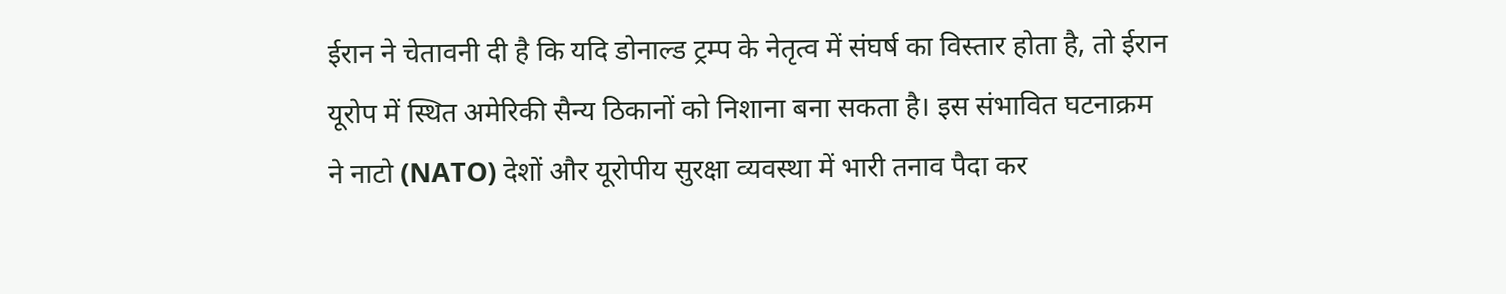ईरान ने चेतावनी दी है कि यदि डोनाल्ड ट्रम्प के नेतृत्व में संघर्ष का विस्तार होता है, तो ईरान यूरोप में स्थित अमेरिकी सैन्य ठिकानों को निशाना बना सकता है। इस संभावित घटनाक्रम ने नाटो (NATO) देशों और यूरोपीय सुरक्षा व्यवस्था में भारी तनाव पैदा कर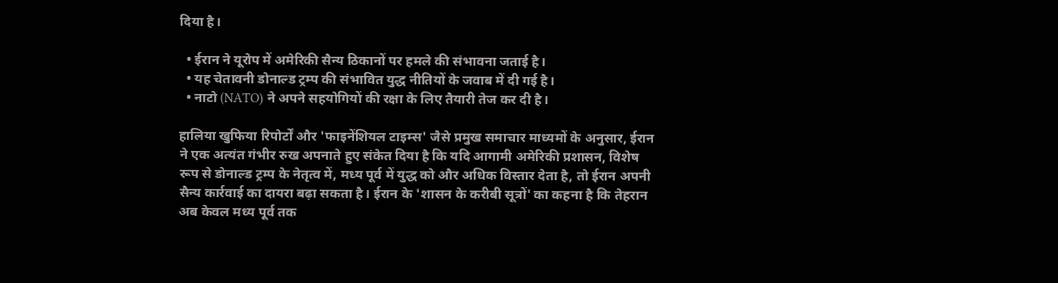दिया है।

  • ईरान ने यूरोप में अमेरिकी सैन्य ठिकानों पर हमले की संभावना जताई है।
  • यह चेतावनी डोनाल्ड ट्रम्प की संभावित युद्ध नीतियों के जवाब में दी गई है।
  • नाटो (NATO) ने अपने सहयोगियों की रक्षा के लिए तैयारी तेज कर दी है।

हालिया खुफिया रिपोर्टों और 'फाइनेंशियल टाइम्स' जैसे प्रमुख समाचार माध्यमों के अनुसार, ईरान ने एक अत्यंत गंभीर रुख अपनाते हुए संकेत दिया है कि यदि आगामी अमेरिकी प्रशासन, विशेष रूप से डोनाल्ड ट्रम्प के नेतृत्व में, मध्य पूर्व में युद्ध को और अधिक विस्तार देता है, तो ईरान अपनी सैन्य कार्रवाई का दायरा बढ़ा सकता है। ईरान के 'शासन के करीबी सूत्रों' का कहना है कि तेहरान अब केवल मध्य पूर्व तक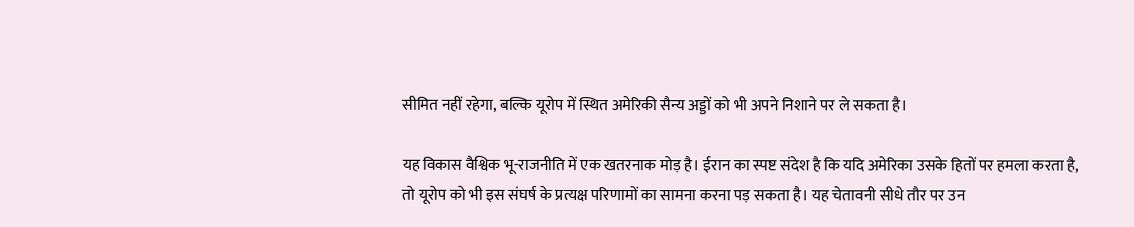सीमित नहीं रहेगा, बल्कि यूरोप में स्थित अमेरिकी सैन्य अड्डों को भी अपने निशाने पर ले सकता है।

यह विकास वैश्विक भू-राजनीति में एक खतरनाक मोड़ है। ईरान का स्पष्ट संदेश है कि यदि अमेरिका उसके हितों पर हमला करता है, तो यूरोप को भी इस संघर्ष के प्रत्यक्ष परिणामों का सामना करना पड़ सकता है। यह चेतावनी सीधे तौर पर उन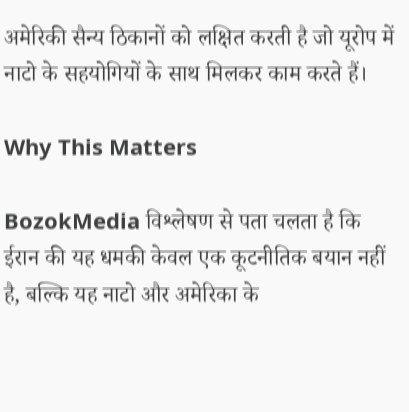अमेरिकी सैन्य ठिकानों को लक्षित करती है जो यूरोप में नाटो के सहयोगियों के साथ मिलकर काम करते हैं।

Why This Matters

BozokMedia विश्लेषण से पता चलता है कि ईरान की यह धमकी केवल एक कूटनीतिक बयान नहीं है, बल्कि यह नाटो और अमेरिका के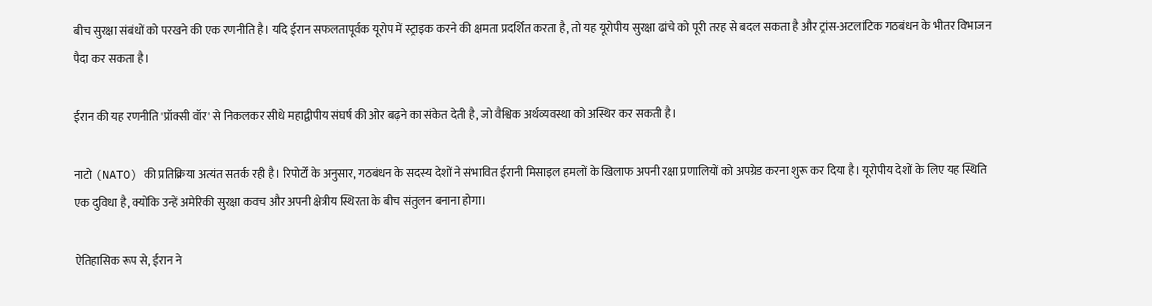बीच सुरक्षा संबंधों को परखने की एक रणनीति है। यदि ईरान सफलतापूर्वक यूरोप में स्ट्राइक करने की क्षमता प्रदर्शित करता है, तो यह यूरोपीय सुरक्षा ढांचे को पूरी तरह से बदल सकता है और ट्रांस-अटलांटिक गठबंधन के भीतर विभाजन पैदा कर सकता है।

ईरान की यह रणनीति 'प्रॉक्सी वॉर' से निकलकर सीधे महाद्वीपीय संघर्ष की ओर बढ़ने का संकेत देती है, जो वैश्विक अर्थव्यवस्था को अस्थिर कर सकती है।

नाटो (NATO) की प्रतिक्रिया अत्यंत सतर्क रही है। रिपोर्टों के अनुसार, गठबंधन के सदस्य देशों ने संभावित ईरानी मिसाइल हमलों के खिलाफ अपनी रक्षा प्रणालियों को अपग्रेड करना शुरू कर दिया है। यूरोपीय देशों के लिए यह स्थिति एक दुविधा है, क्योंकि उन्हें अमेरिकी सुरक्षा कवच और अपनी क्षेत्रीय स्थिरता के बीच संतुलन बनाना होगा।

ऐतिहासिक रूप से, ईरान ने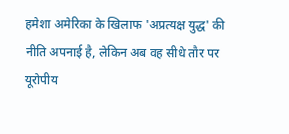हमेशा अमेरिका के खिलाफ 'अप्रत्यक्ष युद्ध' की नीति अपनाई है, लेकिन अब वह सीधे तौर पर यूरोपीय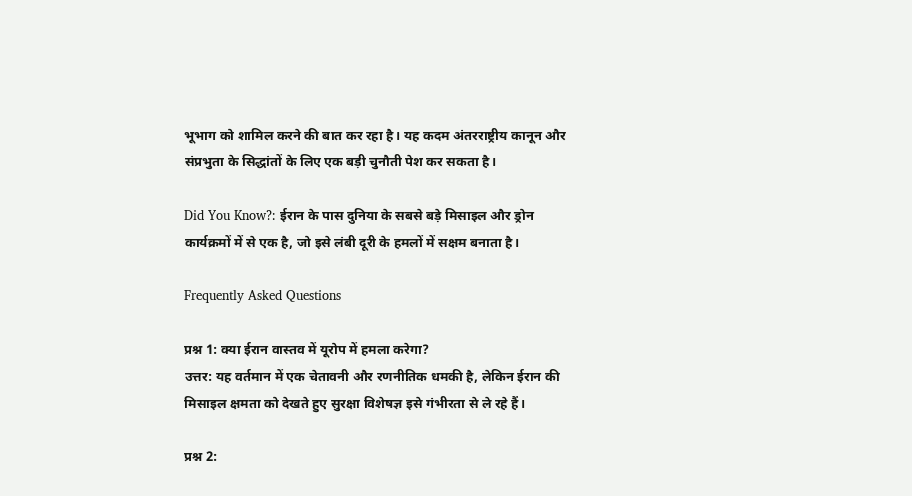भूभाग को शामिल करने की बात कर रहा है। यह कदम अंतरराष्ट्रीय कानून और संप्रभुता के सिद्धांतों के लिए एक बड़ी चुनौती पेश कर सकता है।

Did You Know?: ईरान के पास दुनिया के सबसे बड़े मिसाइल और ड्रोन कार्यक्रमों में से एक है, जो इसे लंबी दूरी के हमलों में सक्षम बनाता है।

Frequently Asked Questions

प्रश्न 1: क्या ईरान वास्तव में यूरोप में हमला करेगा?
उत्तर: यह वर्तमान में एक चेतावनी और रणनीतिक धमकी है, लेकिन ईरान की मिसाइल क्षमता को देखते हुए सुरक्षा विशेषज्ञ इसे गंभीरता से ले रहे हैं।

प्रश्न 2: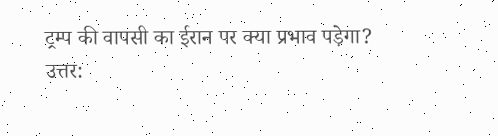ट्रम्प की वापसी का ईरान पर क्या प्रभाव पड़ेगा?
उत्तर: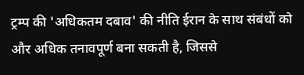ट्रम्प की 'अधिकतम दबाव' की नीति ईरान के साथ संबंधों को और अधिक तनावपूर्ण बना सकती है, जिससे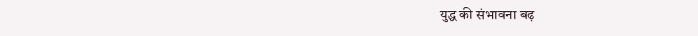युद्ध की संभावना बढ़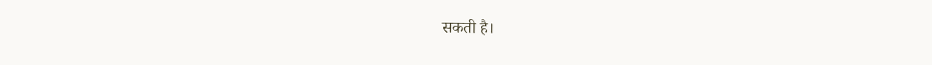सकती है।